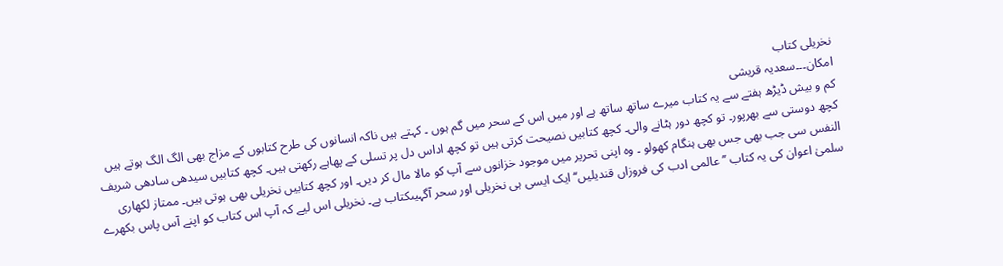نخریلی کتاب
امکان۔۔۔سعدیہ قریشی
کم و بیش ڈیڑھ ہفتے سے یہ کتاب میرے ساتھ ساتھ ہے اور میں اس کے سحر میں گم ہوں ۔ کہتے ہیں ناکہ انسانوں کی طرح کتابوں کے مزاج بھی الگ الگ ہوتے ہیں کچھ دوستی سے بھرپور۔ تو کچھ دور ہٹانے والی۔ کچھ کتابیں نصیحت کرتی ہیں تو کچھ اداس دل پر تسلی کے پھاہے رکھتی ہیں۔ کچھ کتابیں سیدھی سادھی شریف النفس سی جب بھی جس بھی ہنگام کھولو ۔ وہ اپنی تحریر میں موجود خزانوں سے آپ کو مالا مال کر دیں۔ اور کچھ کتابیں نخریلی بھی ہوتی ہیں۔ ممتاز لکھاری سلمیٰ اعوان کی یہ کتاب ’’عالمی ادب کی فروزاں قندیلیں‘‘ ایک ایسی ہی نخریلی اور سحر آگہیںکتاب ہے۔ نخریلی اس لیے کہ آپ اس کتاب کو اپنے آس پاس بکھرے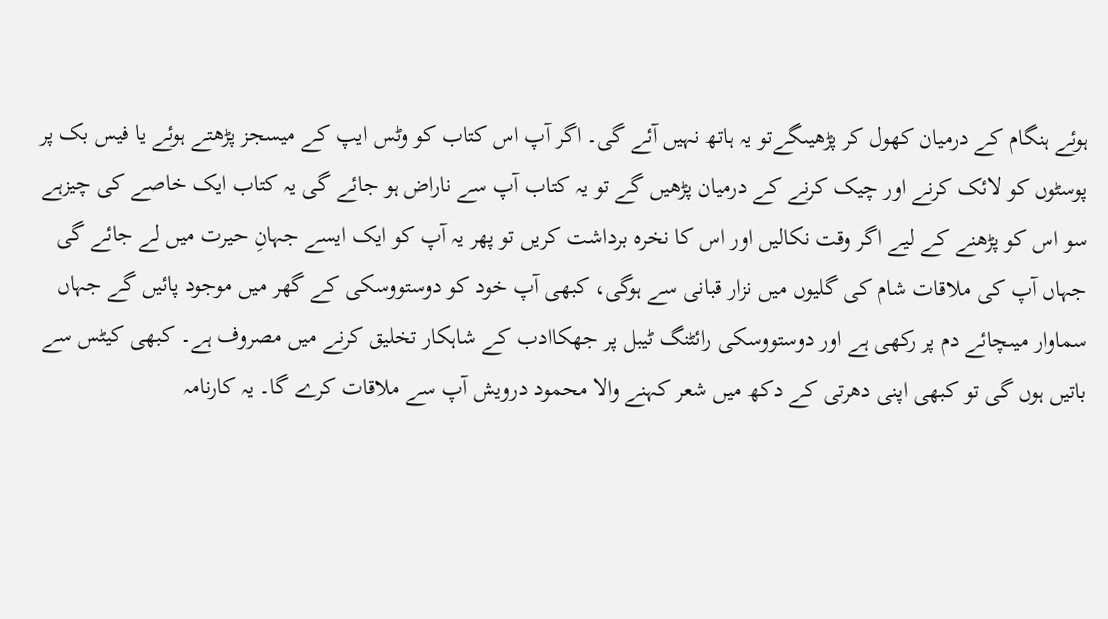ہوئے ہنگام کے درمیان کھول کر پڑھیںگےتو یہ ہاتھ نہیں آئے گی۔ اگر آپ اس کتاب کو وٹس ایپ کے میسجز پڑھتے ہوئے یا فیس بک پر پوسٹوں کو لائک کرنے اور چیک کرنے کے درمیان پڑھیں گے تو یہ کتاب آپ سے ناراض ہو جائے گی یہ کتاب ایک خاصے کی چیزہے سو اس کو پڑھنے کے لیے اگر وقت نکالیں اور اس کا نخرہ برداشت کریں تو پھر یہ آپ کو ایک ایسے جہانِ حیرت میں لے جائے گی جہاں آپ کی ملاقات شام کی گلیوں میں نزار قبانی سے ہوگی، کبھی آپ خود کو دوستووسکی کے گھر میں موجود پائیں گے جہاں سماوار میںچائے دم پر رکھی ہے اور دوستووسکی رائٹنگ ٹیبل پر جھکاادب کے شاہکار تخلیق کرنے میں مصروف ہے۔ کبھی کیٹس سے باتیں ہوں گی تو کبھی اپنی دھرتی کے دکھ میں شعر کہنے والا محمود درویش آپ سے ملاقات کرے گا۔ یہ کارنامہ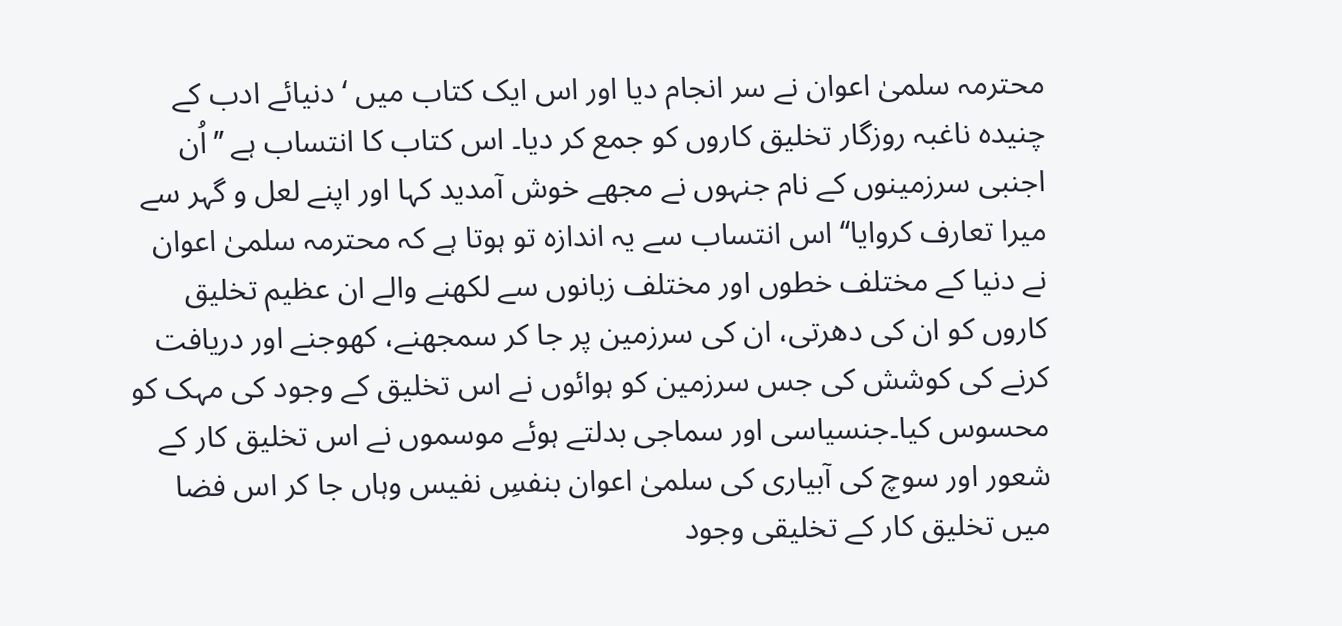محترمہ سلمیٰ اعوان نے سر انجام دیا اور اس ایک کتاب میں ‘ دنیائے ادب کے چنیدہ ناغبہ روزگار تخلیق کاروں کو جمع کر دیا۔ اس کتاب کا انتساب ہے ’’اُن اجنبی سرزمینوں کے نام جنہوں نے مجھے خوش آمدید کہا اور اپنے لعل و گہر سے میرا تعارف کروایا‘‘ اس انتساب سے یہ اندازہ تو ہوتا ہے کہ محترمہ سلمیٰ اعوان نے دنیا کے مختلف خطوں اور مختلف زبانوں سے لکھنے والے ان عظیم تخلیق کاروں کو ان کی دھرتی، ان کی سرزمین پر جا کر سمجھنے، کھوجنے اور دریافت کرنے کی کوشش کی جس سرزمین کو ہوائوں نے اس تخلیق کے وجود کی مہک کو محسوس کیا۔جنسیاسی اور سماجی بدلتے ہوئے موسموں نے اس تخلیق کار کے شعور اور سوچ کی آبیاری کی سلمیٰ اعوان بنفسِ نفیس وہاں جا کر اس فضا میں تخلیق کار کے تخلیقی وجود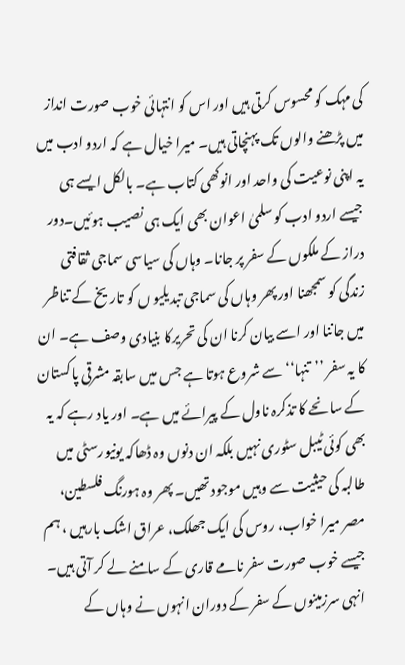کی مہک کو محسوس کرتی ہیں اور اس کو انتہائی خوب صورت انداز میں پڑھنے والوں تک پہنچاتی ہیں۔ میرا خیال ہے کہ اردو ادب میں یہ اپنی نوعیت کی واحد اور انوکھی کتاب ہے۔ بالکل ایسے ہی جیسے اردو ادب کو سلمیٰ اعوان بھی ایک ہی نصیب ہوئیں۔دور دراز کے ملکوں کے سفر پر جانا۔ وہاں کی سیاسی سماجی ثقافتی زندگی کو سمجھنا اور پھر وہاں کی سماجی تبدیلیو ں کو تاریخ کے تناظر میں جاننا اور اسے بیان کرنا ان کی تحریرکا بنیادی وصف ہے۔ ان کا یہ سفر ’’تنہا‘‘ سے شروع ہوتا ہے جس میں سابقہ مشرقی پاکستان کے سانحے کا تذکرہ ناول کے پیرائے میں ہے۔ اور یاد رہے کہ یہ بھی کوئی ٹیبل سٹوری نہیں بلکہ ان دنوں وہ ڈھاکہ یونیورسٹی میں طالبہ کی حیثیت سے وہیں موجود تھیں۔ پھر وہ ہورنگ فلسطین، مصر میرا خواب، روس کی ایک جھلک، عراق اشک بارہیں ، ہم جیسے خوب صورت سفر نامے قاری کے سامنے لے کر آتی ہیں۔ انہی سرزمینوں کے سفر کے دوران انہوں نے وہاں کے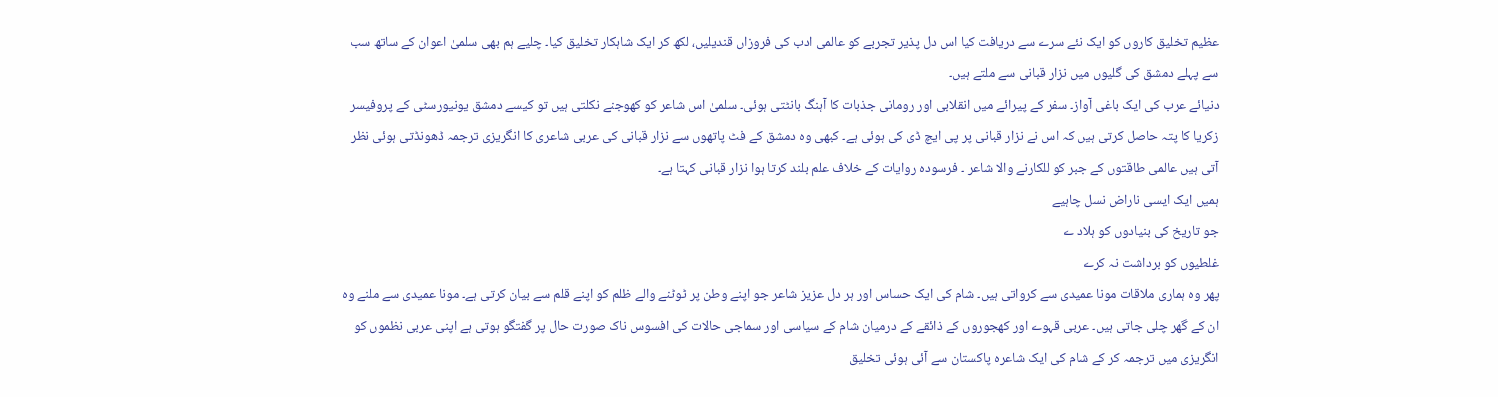عظیم تخلیق کاروں کو ایک نئے سرے سے دریافت کیا اس دل پذیر تجربے کو عالمی ادب کی فروزاں قندیلیں، لکھ کر ایک شاہکار تخلیق کیا۔ چلیے ہم بھی سلمیٰ اعوان کے ساتھ سب سے پہلے دمشق کی گلیوں میں نزار قبانی سے ملتے ہیں۔
دنیائے عرب کی ایک باغی آواز۔ سفر کے پیرائے میں انقلابی اور رومانی جذبات کا آہنگ بانٹتی ہوئی۔ سلمیٰ اس شاعر کو کھوجنے نکلتی ہیں تو کیسے دمشق یونیورسٹی کے پروفیسر زکریا کا پتہ حاصل کرتی ہیں کہ اس نے نزار قبانی پر پی ایچ ڈی کی ہوئی ہے۔ کبھی وہ دمشق کے فٹ پاتھوں سے نزار قبانی کی عربی شاعری کا انگریزی ترجمہ ڈھونڈتی ہوئی نظر آتی ہیں عالمی طاقتوں کے جبر کو للکارنے والا شاعر ۔ فرسودہ روایات کے خلاف علم بلند کرتا ہوا نزار قبانی کہتا ہے۔
ہمیں ایک ایسی ناراض نسل چاہیے
جو تاریخ کی بنیادوں کو ہلاد ے
غلطیوں کو برداشت نہ کرے
پھر وہ ہماری ملاقات مونا عمیدی سے کرواتی ہیں۔ شام کی ایک حساس اور ہر دل عزیز شاعر جو اپنے وطن پر ٹوٹنے والے ظلم کو اپنے قلم سے بیان کرتی ہے۔ مونا عمیدی سے ملنے وہ ان کے گھر چلی جاتی ہیں۔ عربی قہوے اور کھجوروں کے ذائقے کے درمیان شام کے سیاسی اور سماجی حالات کی افسوس ناک صورت حال پر گفتگو ہوتی ہے اپنی عربی نظموں کو انگریزی میں ترجمہ کر کے شام کی ایک شاعرہ پاکستان سے آئی ہوئی تخلیق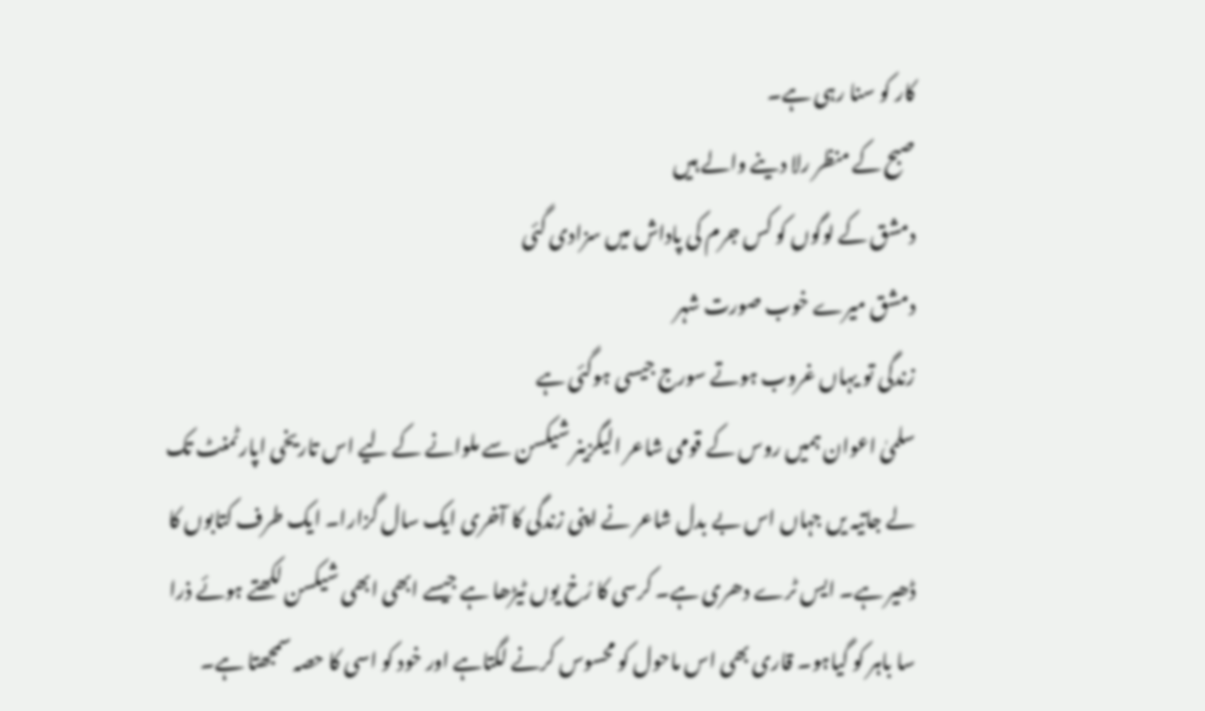کار کو سنا رہی ہے۔
صبح کے منظر رلا دینے والے ہیں
دمشق کے لوگوں کو کس جرم کی پاداش میں سزادی گئی
دمشق میرے خوب صورت شہر
زندگی تو یہاں غروب ہوتے سورج جیسی ہوگئی ہے
سلمیٰ اعوان ہمیں روس کے قومی شاعر الیگزینر شیکسن سے ملوانے کے لیے اس تاریخی اپارٹمنٹ تک لے جاتیہ یں جہاں اس بے بدل شاعر نے اپنی زندگی کا آخری ایک سال گزارا۔ ایک طرف کتابوں کا ڈھیر ہے۔ ایس ٹرے دھری ہے۔ کرسی کا رُخ یوں ٹیڑھا ہے جیسے ابھی ابھی شیکسن لکھتے ہوئے ذرا سا باہر کو گیاہو۔ قاری بھی اس ماحول کو محسوس کرنے لگتاہے اور خود کو اسی کا حصہ سمجھتا ہے۔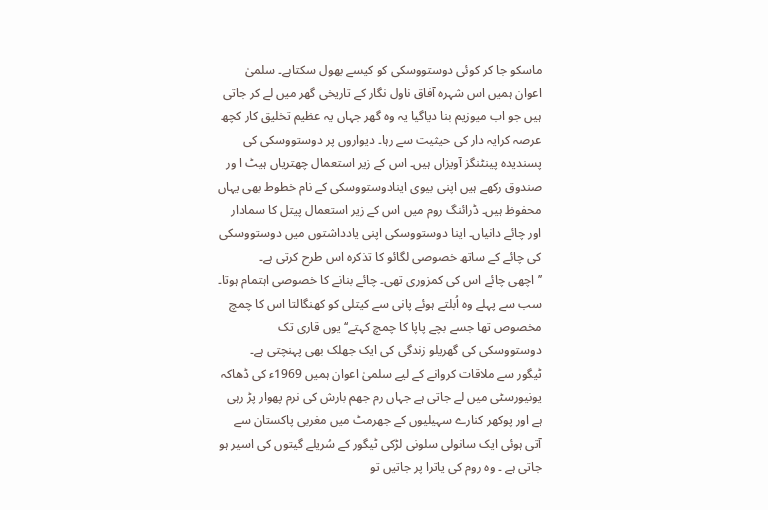ماسکو جا کر کوئی دوستووسکی کو کیسے بھول سکتاہے۔ سلمیٰ اعوان ہمیں اس شہرہ آفاق ناول نگار کے تاریخی گھر میں لے کر جاتی ہیں جو اب میوزیم بنا دیاگیا یہ وہ گھر جہاں یہ عظیم تخلیق کار کچھ عرصہ کرایہ دار کی حیثیت سے رہا۔ دیواروں پر دوستووسکی کی پسندیدہ پینٹنگز آویزاں ہیں۔ اس کے زیر استعمال چھتریاں ہیٹ ا ور صندوق رکھے ہیں اپنی بیوی اینادوستووسکی کے نام خطوط بھی یہاں محفوظ ہیں۔ ڈرائنگ روم میں اس کے زیر استعمال پیتل کا سمادار اور چائے دانیاں۔ اینا دوستووسکی اپنی یادداشتوں میں دوستووسکی کی چائے کے ساتھ خصوصی لگائو کا تذکرہ اس طرح کرتی ہے۔
’’اچھی چائے اس کی کمزوری تھی۔ چائے بنانے کا خصوصی اہتمام ہوتا۔ سب سے پہلے وہ اُبلتے ہوئے پانی سے کیتلی کو کھنگالتا اس کا چمچ مخصوص تھا جسے بچے پاپا کا چمچ کہتے‘‘یوں قاری تک دوستووسکی کی گھریلو زندگی کی ایک جھلک بھی پہنچتی ہے۔
ٹیگور سے ملاقات کروانے کے لیے سلمیٰ اعوان ہمیں 1969ء کی ڈھاکہ یونیورسٹی میں لے جاتی ہے جہاں رم جھم بارش کی نرم پھوار پڑ رہی ہے اور پوکھر کنارے سہیلیوں کے جھرمٹ میں مغربی پاکستان سے آتی ہوئی ایک سانولی سلونی لڑکی ٹیگور کے سُریلے گیتوں کی اسیر ہو جاتی ہے ۔ وہ روم کی یاترا پر جاتیں تو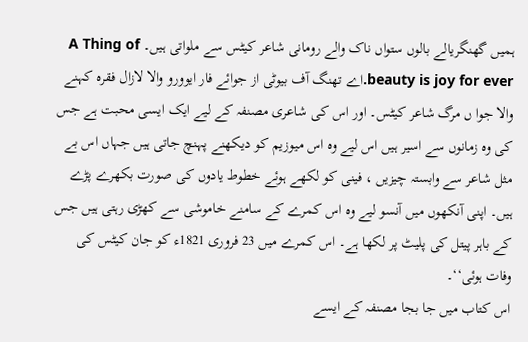ہمیں گھنگریالے بالوں ستواں ناک والے رومانی شاعر کیٹس سے ملواتی ہیں۔ A Thing of beauty is joy for ever.اے تھنگ آف بیوٹی از جوائے فار ایوورو والا لازال فقرہ کہنے والا جوا ں مرگ شاعر کیٹس۔ اور اس کی شاعری مصنفہ کے لیے ایک ایسی محبت ہے جس کی وہ زمانوں سے اسیر ہیں اس لیے وہ اس میوزیم کو دیکھنے پہنچ جاتی ہیں جہاں اس بے مثل شاعر سے وابستہ چیزیں ، فینی کو لکھے ہوئے خطوط یادوں کی صورت بکھرے پڑے ہیں۔ اپنی آنکھوں میں آنسو لیے وہ اس کمرے کے سامنے خاموشی سے کھڑی رہتی ہیں جس کے باہر پیتل کی پلیٹ پر لکھا ہے۔ اس کمرے میں 23 فروری 1821ء کو جان کیٹس کی وفات ہوئی‘‘۔
اس کتاب میں جا بجا مصنفہ کے ایسے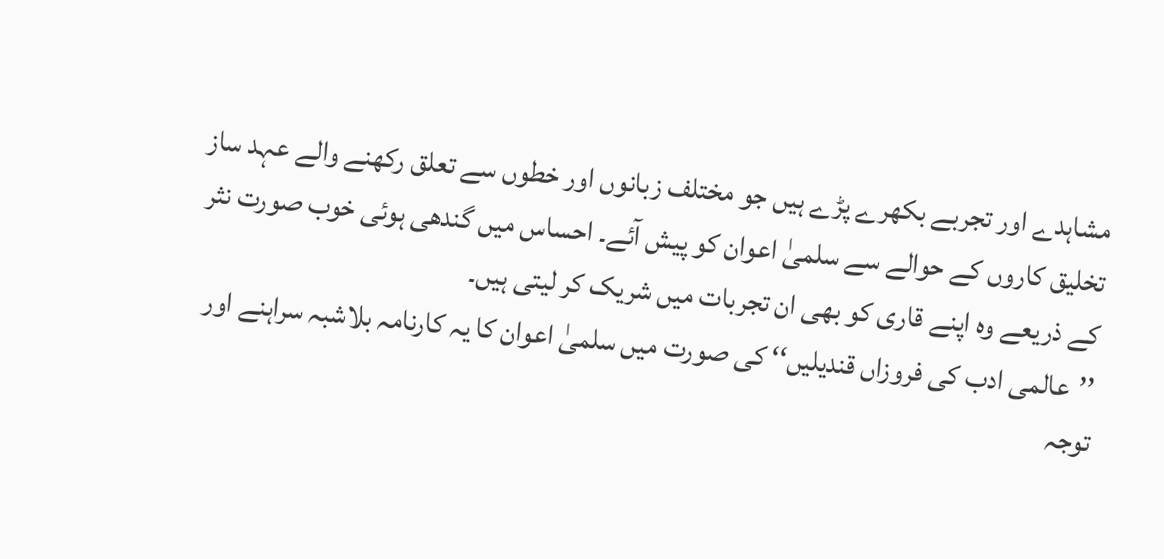مشاہدے اور تجربے بکھرے پڑے ہیں جو مختلف زبانوں اور خطوں سے تعلق رکھنے والے عہد ساز تخلیق کاروں کے حوالے سے سلمیٰ اعوان کو پیش آئے۔ احساس میں گندھی ہوئی خوب صورت نثر کے ذریعے وہ اپنے قاری کو بھی ان تجربات میں شریک کر لیتی ہیں۔
’’عالمی ادب کی فروزاں قندیلیں‘‘ کی صورت میں سلمیٰ اعوان کا یہ کارنامہ بلاشبہ سراہنے اور توجہ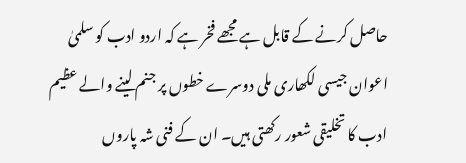حاصل کرنے کے قابل ہے مجھے فخر ہے کہ اردو ادب کو سلمیٰ اعوان جیسی لکھاری ملی دوسرے خطوں پر جنم لینے والے عظیم ادب کا تخلیقی شعور رکھتی ہیں۔ ان کے فنی شہ پاروں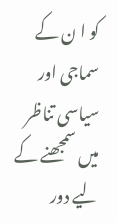کو ا ن کے سماجی اور سیاسی تناظر میں سمجھنے کے لیے دور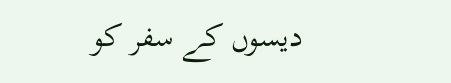دیسوں کے سفر کو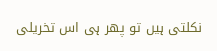نکلتی ہیں تو پھر ہی اس تخریلی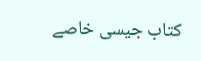کتاب جیسی خاصے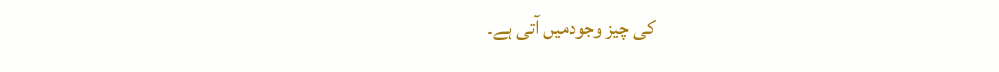کی چیز وجودمیں آتی ہے۔